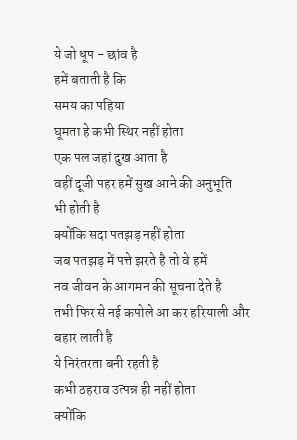ये जो धूप - छांव है
हमें बताती है कि
समय का पहिया
घूमता हे कभी स्थिर नहीं होता
एक पल जहां दुख आता है
वहीं दूजी पहर हमें सुख आने की अनुभूति
भी होती है
क्योंकि सदा पतझड़ नहीं होता
जब पतझड़ में पत्ते झरते है तो वे हमें
नव जीवन के आगमन की सूचना देते है
तभी फिर से नई कपोले आ कर हरियाली और
बहार लाती है
ये निरंतरता बनी रहती है
कभी ठहराव उत्पन्न ही नहीं होता
क्योंकि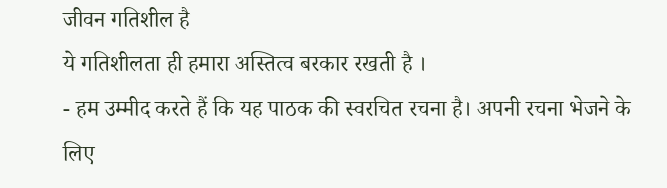जीवन गतिशील है
ये गतिशीलता ही हमारा अस्तित्व बरकार रखती है ।
- हम उम्मीद करते हैं कि यह पाठक की स्वरचित रचना है। अपनी रचना भेजने के लिए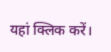यहां क्लिक करें।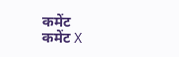कमेंट
कमेंट X